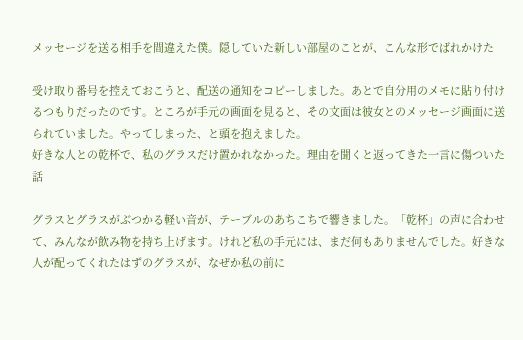メッセージを送る相手を間違えた僕。隠していた新しい部屋のことが、こんな形でばれかけた

受け取り番号を控えておこうと、配送の通知をコピーしました。あとで自分用のメモに貼り付けるつもりだったのです。ところが手元の画面を見ると、その文面は彼女とのメッセージ画面に送られていました。やってしまった、と頭を抱えました。
好きな人との乾杯で、私のグラスだけ置かれなかった。理由を聞くと返ってきた一言に傷ついた話

グラスとグラスがぶつかる軽い音が、テーブルのあちこちで響きました。「乾杯」の声に合わせて、みんなが飲み物を持ち上げます。けれど私の手元には、まだ何もありませんでした。好きな人が配ってくれたはずのグラスが、なぜか私の前に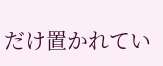だけ置かれてい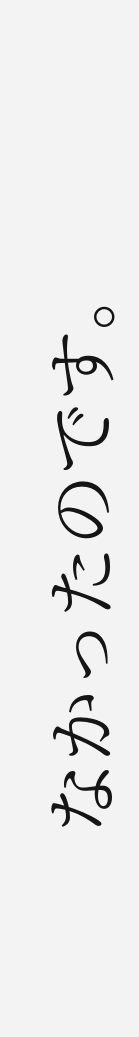なかったのです。